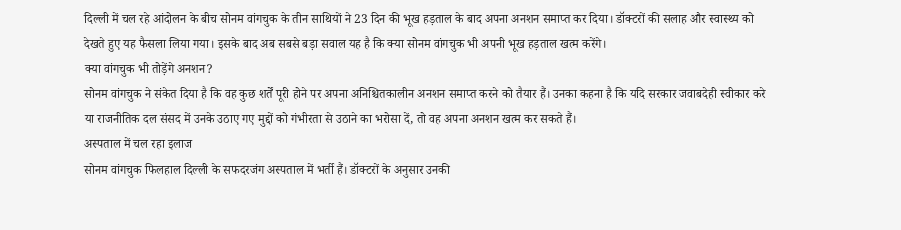दिल्ली में चल रहे आंदोलन के बीच सोनम वांगचुक के तीन साथियों ने 23 दिन की भूख हड़ताल के बाद अपना अनशन समाप्त कर दिया। डॉक्टरों की सलाह और स्वास्थ्य को देखते हुए यह फैसला लिया गया। इसके बाद अब सबसे बड़ा सवाल यह है कि क्या सोनम वांगचुक भी अपनी भूख हड़ताल खत्म करेंगे।
क्या वांगचुक भी तोड़ेंगे अनशन?
सोनम वांगचुक ने संकेत दिया है कि वह कुछ शर्तें पूरी होने पर अपना अनिश्चितकालीन अनशन समाप्त करने को तैयार हैं। उनका कहना है कि यदि सरकार जवाबदेही स्वीकार करे या राजनीतिक दल संसद में उनके उठाए गए मुद्दों को गंभीरता से उठाने का भरोसा दें, तो वह अपना अनशन खत्म कर सकते हैं।
अस्पताल में चल रहा इलाज
सोनम वांगचुक फिलहाल दिल्ली के सफदरजंग अस्पताल में भर्ती हैं। डॉक्टरों के अनुसार उनकी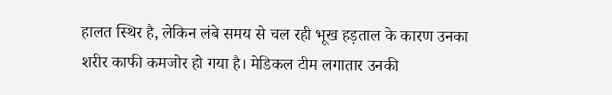हालत स्थिर है, लेकिन लंबे समय से चल रही भूख हड़ताल के कारण उनका शरीर काफी कमजोर हो गया है। मेडिकल टीम लगातार उनकी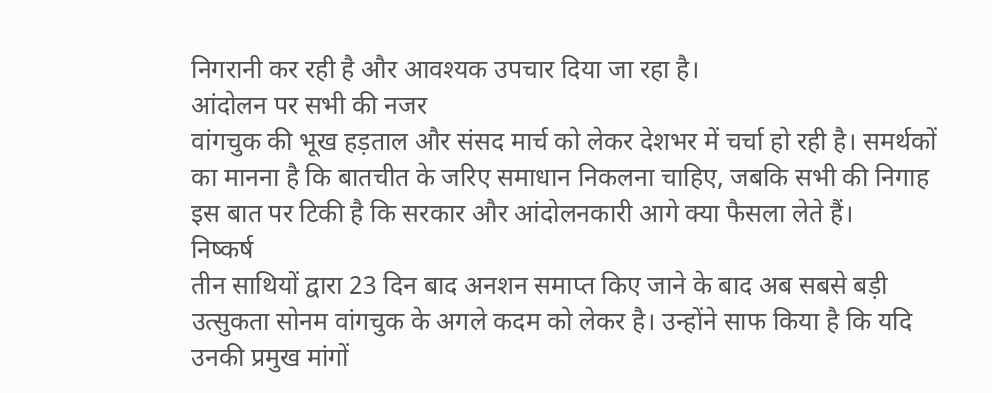निगरानी कर रही है और आवश्यक उपचार दिया जा रहा है।
आंदोलन पर सभी की नजर
वांगचुक की भूख हड़ताल और संसद मार्च को लेकर देशभर में चर्चा हो रही है। समर्थकों का मानना है कि बातचीत के जरिए समाधान निकलना चाहिए, जबकि सभी की निगाह इस बात पर टिकी है कि सरकार और आंदोलनकारी आगे क्या फैसला लेते हैं।
निष्कर्ष
तीन साथियों द्वारा 23 दिन बाद अनशन समाप्त किए जाने के बाद अब सबसे बड़ी उत्सुकता सोनम वांगचुक के अगले कदम को लेकर है। उन्होंने साफ किया है कि यदि उनकी प्रमुख मांगों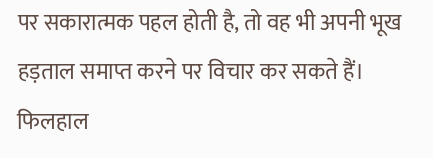पर सकारात्मक पहल होती है, तो वह भी अपनी भूख हड़ताल समाप्त करने पर विचार कर सकते हैं। फिलहाल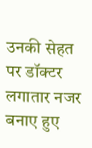उनकी सेहत पर डॉक्टर लगातार नजर बनाए हुए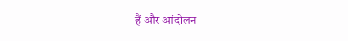हैं और आंदोलन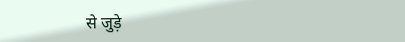से जुड़े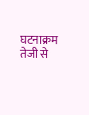घटनाक्रम तेजी से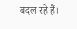बदल रहे हैं।